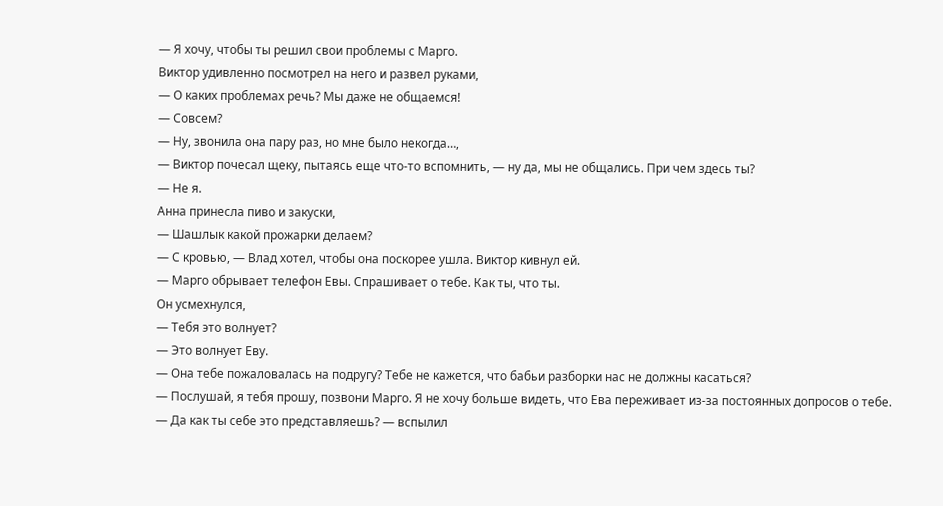— Я хочу, чтобы ты решил свои проблемы с Марго.
Виктор удивленно посмотрел на него и развел руками,
— О каких проблемах речь? Мы даже не общаемся!
— Совсем?
— Ну, звонила она пару раз, но мне было некогда…,
— Виктор почесал щеку, пытаясь еще что-то вспомнить, — ну да, мы не общались. При чем здесь ты?
— Не я.
Анна принесла пиво и закуски,
— Шашлык какой прожарки делаем?
— С кровью, — Влад хотел, чтобы она поскорее ушла. Виктор кивнул ей.
— Марго обрывает телефон Евы. Спрашивает о тебе. Как ты, что ты.
Он усмехнулся,
— Тебя это волнует?
— Это волнует Еву.
— Она тебе пожаловалась на подругу? Тебе не кажется, что бабьи разборки нас не должны касаться?
— Послушай, я тебя прошу, позвони Марго. Я не хочу больше видеть, что Ева переживает из-за постоянных допросов о тебе.
— Да как ты себе это представляешь? — вспылил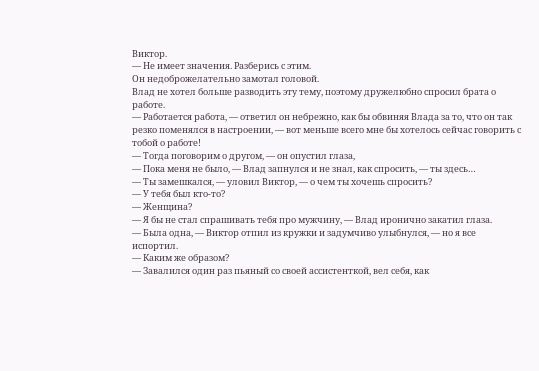Виктор.
— Не имеет значения. Разберись с этим.
Он недоброжелательно замотал головой.
Влад не хотел больше разводить эту тему, поэтому дружелюбно спросил брата о работе.
— Работается работа, — ответил он небрежно, как бы обвиняя Влада за то, что он так резко поменялся в настроении, — вот меньше всего мне бы хотелось сейчас говорить с тобой о работе!
— Тогда поговорим о другом, — он опустил глаза,
— Пока меня не было, — Влад запнулся и не знал, как спросить, — ты здесь…
— Ты замешкался, — уловил Виктор, — о чем ты хочешь спросить?
— У тебя был кто-то?
— Женщина?
— Я бы не стал спрашивать тебя про мужчину, — Влад иронично закатил глаза.
— Была одна, — Виктор отпил из кружки и задумчиво улыбнулся, — но я все испортил.
— Каким же образом?
— Завалился один раз пьяный со своей ассистенткой, вел себя, как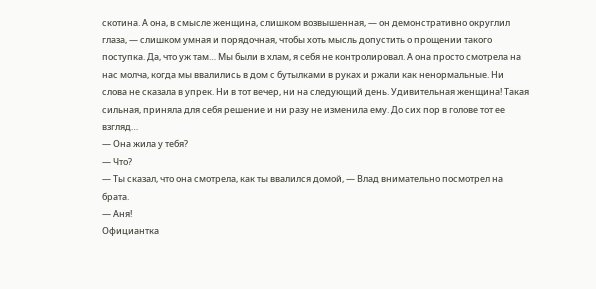скотина. А она, в смысле женщина, слишком возвышенная, — он демонстративно округлил глаза, — слишком умная и порядочная, чтобы хоть мысль допустить о прощении такого поступка. Да, что уж там… Мы были в хлам, я себя не контролировал. А она просто смотрела на нас молча, когда мы ввалились в дом с бутылками в руках и ржали как ненормальные. Ни слова не сказала в упрек. Ни в тот вечер, ни на следующий день. Удивительная женщина! Такая сильная, приняла для себя решение и ни разу не изменила ему. До сих пор в голове тот ее взгляд…
— Она жила у тебя?
— Что?
— Ты сказал, что она смотрела, как ты ввалился домой, — Влад внимательно посмотрел на брата.
— Аня!
Официантка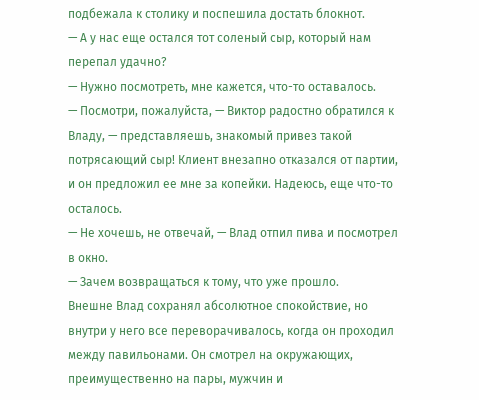подбежала к столику и поспешила достать блокнот.
— А у нас еще остался тот соленый сыр, который нам перепал удачно?
— Нужно посмотреть, мне кажется, что-то оставалось.
— Посмотри, пожалуйста, — Виктор радостно обратился к Владу, — представляешь, знакомый привез такой потрясающий сыр! Клиент внезапно отказался от партии, и он предложил ее мне за копейки. Надеюсь, еще что-то осталось.
— Не хочешь, не отвечай, — Влад отпил пива и посмотрел в окно.
— Зачем возвращаться к тому, что уже прошло.
Внешне Влад сохранял абсолютное спокойствие, но внутри у него все переворачивалось, когда он проходил между павильонами. Он смотрел на окружающих, преимущественно на пары, мужчин и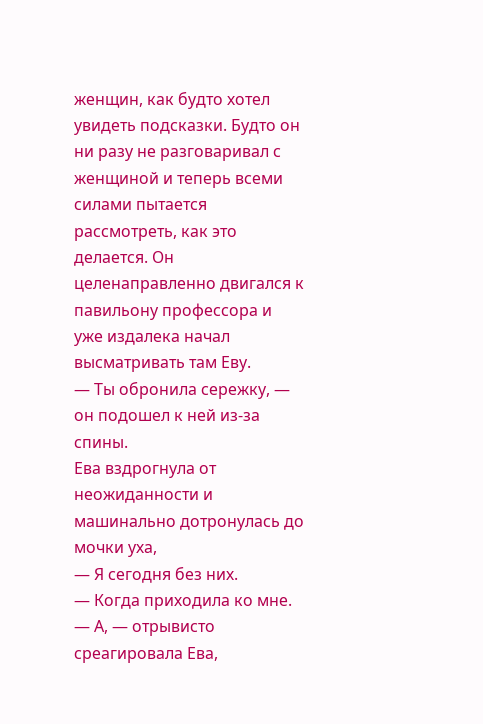женщин, как будто хотел увидеть подсказки. Будто он ни разу не разговаривал с женщиной и теперь всеми силами пытается рассмотреть, как это делается. Он целенаправленно двигался к павильону профессора и уже издалека начал высматривать там Еву.
— Ты обронила сережку, — он подошел к ней из-за спины.
Ева вздрогнула от неожиданности и машинально дотронулась до мочки уха,
— Я сегодня без них.
— Когда приходила ко мне.
— А, — отрывисто среагировала Ева,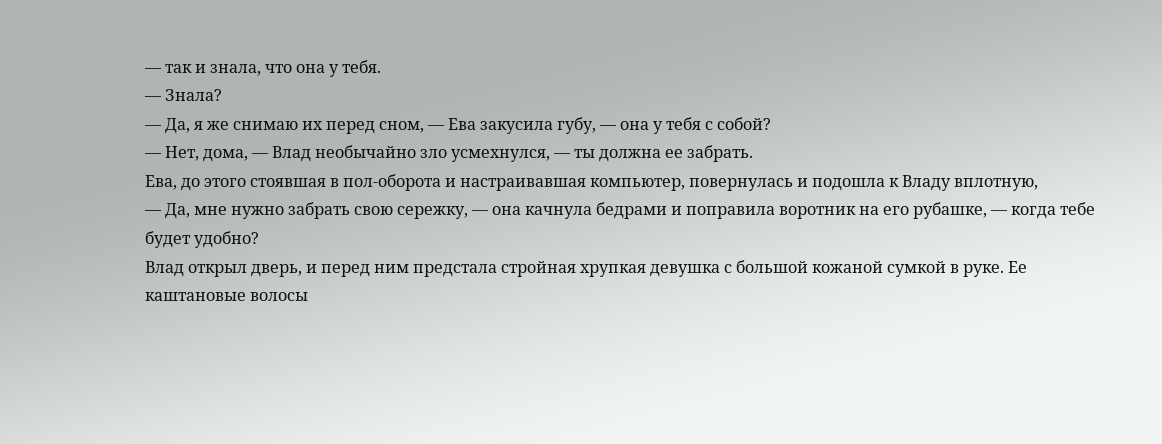— так и знала, что она у тебя.
— Знала?
— Да, я же снимаю их перед сном, — Ева закусила губу, — она у тебя с собой?
— Нет, дома, — Влад необычайно зло усмехнулся, — ты должна ее забрать.
Ева, до этого стоявшая в пол-оборота и настраивавшая компьютер, повернулась и подошла к Владу вплотную,
— Да, мне нужно забрать свою сережку, — она качнула бедрами и поправила воротник на его рубашке, — когда тебе будет удобно?
Влад открыл дверь, и перед ним предстала стройная хрупкая девушка с большой кожаной сумкой в руке. Ее каштановые волосы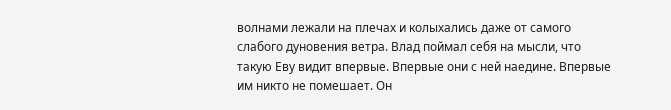волнами лежали на плечах и колыхались даже от самого слабого дуновения ветра. Влад поймал себя на мысли, что такую Еву видит впервые. Впервые они с ней наедине. Впервые им никто не помешает. Он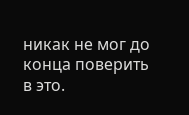никак не мог до конца поверить в это.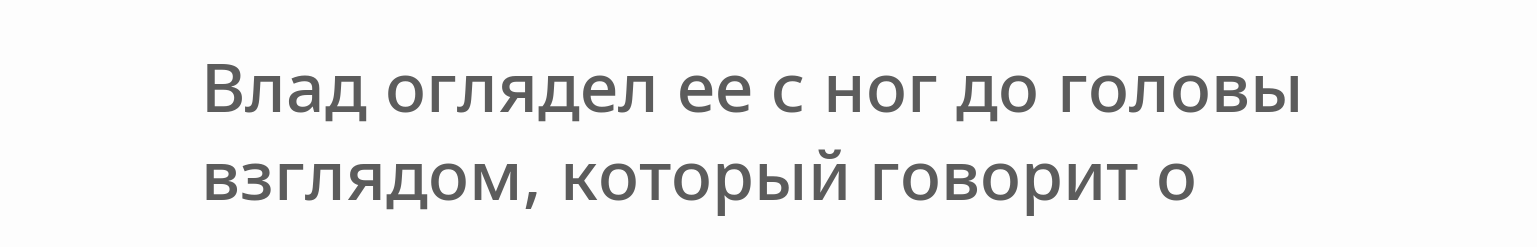Влад оглядел ее с ног до головы взглядом, который говорит о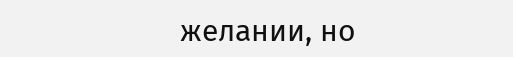желании, но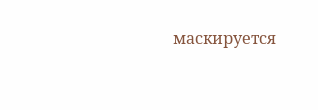маскируется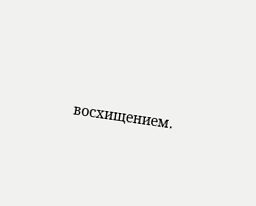восхищением.